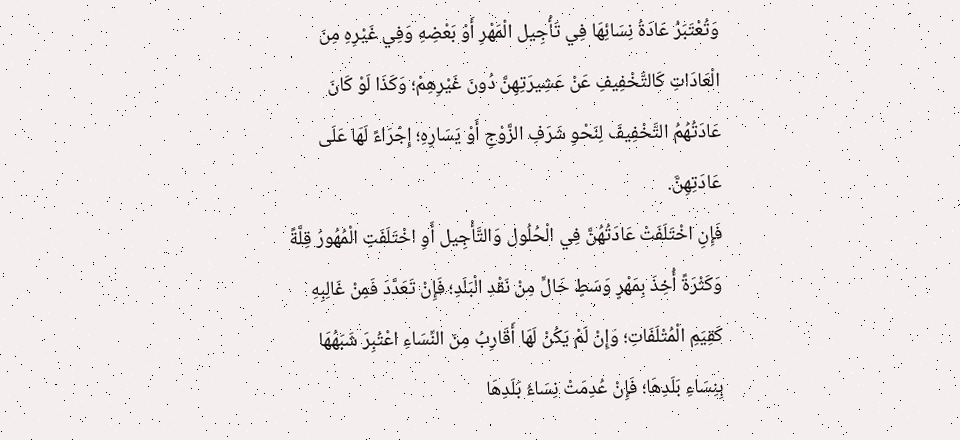وَتُعْتَبَرُ عَادَةُ نِسَائِهَا فِي تَأْجِيل الْمَهْرِ أَوْ بَعْضِهِ وَفِي غَيْرِهِ مِنَ الْعَادَاتِ كَالتَّخْفِيفِ عَنْ عَشِيرَتِهِنَّ دُونَ غَيْرِهِمْ؛ وَكَذَا لَوْ كَانَ عَادَتُهُمُ التَّخْفِيفَ لِنَحْوِ شَرَفِ الزَّوْجِ أَوْ يَسَارِهِ؛ إِجْرَاءً لَهَا عَلَى عَادَتِهِنَّ.
فَإِنِ اخْتَلَفَتْ عَادَتُهُنَّ فِي الْحُلُول وَالتَّأْجِيل أَوِ اخْتَلَفَتِ الْمُهُورُ قِلَّةً وَكَثْرَةً أُخِذَ بِمَهْرٍ وَسَطٍ حَالٍّ مِنْ نَقْدِ الْبَلَدِ؛ فَإِنْ تَعَدَّدَ فَمِنْ غَالِبِهِ كَقِيَمِ الْمُتْلَفَاتِ؛ وَإِنْ لَمْ يَكُنْ لَهَا أَقَارِبُ مِنَ النِّسَاءِ اعْتُبِرَ شَبَهُهَا بِنِسَاءِ بَلَدِهَا؛ فَإِنْ عُدِمَتْ نِسَاءُ بَلَدِهَا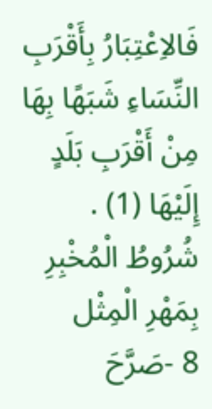فَالاِعْتِبَارُ بِأَقْرَبِ النِّسَاءِ شَبَهًا بِهَا مِنْ أَقْرَبِ بَلَدٍ إِلَيْهَا (1) .
شُرُوطُ الْمُخْبِرِ بِمَهْرِ الْمِثْل
8 -صَرَّحَ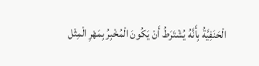الْحَنَفِيَّةُ بِأَنَّهُ يُشْتَرَطُ أَنْ يَكُونَ الْمُخْبِرُ بِمَهْرِ الْمِثْل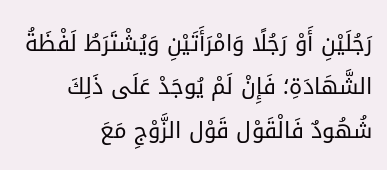رَجُلَيْنِ أَوْ رَجُلًا وَامْرَأَتَيْنِ وَيُشْتَرَطُ لَفْظَةُ الشَّهَادَةِ؛ فَإِنْ لَمْ يُوجَدْ عَلَى ذَلِكَ شُهُودٌ فَالْقَوْل قَوْل الزَّوْجِ مَعَ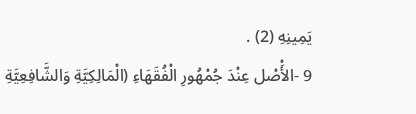يَمِينِهِ (2) .
9 -الأَْصْل عِنْدَ جُمْهُورِ الْفُقَهَاءِ (الْمَالِكِيَّةِ وَالشَّافِعِيَّةِ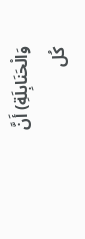وَالْحَنَابِلَةِ) أَنَّ كُل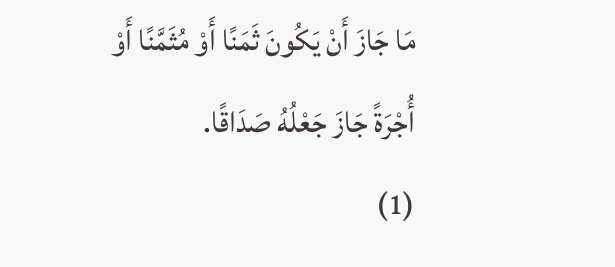مَا جَازَ أَنْ يَكُونَ ثَمَنًا أَوْ مُثَمَّنًا أَوْ أُجْرَةً جَازَ جَعْلُهُ صَدَاقًا.
(1)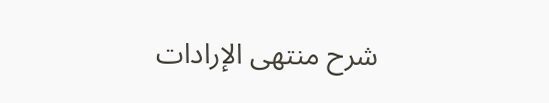شرح منتهى الإرادات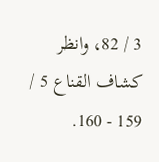3 / 82، وانظر كشاف القناع 5 / 159 - 160.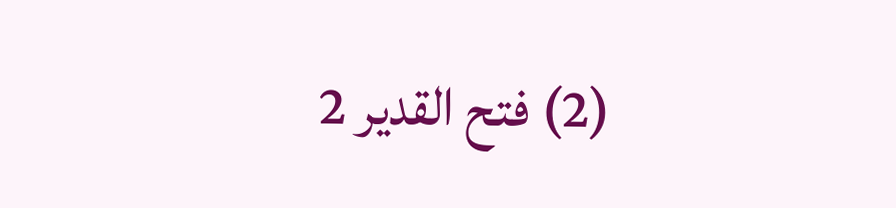(2) فتح القدير 2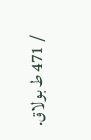/ 471 ط بولاق.